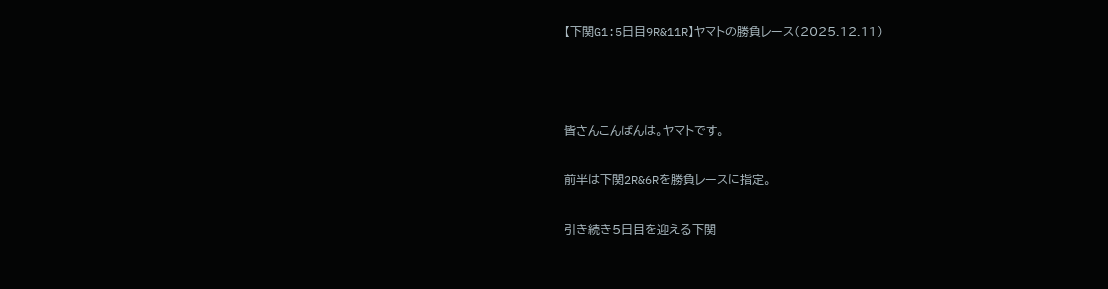【下関G1:5日目9R&11R】ヤマトの勝負レース(2025.12.11)



皆さんこんばんは。ヤマトです。

前半は下関2R&6Rを勝負レースに指定。

引き続き5日目を迎える下関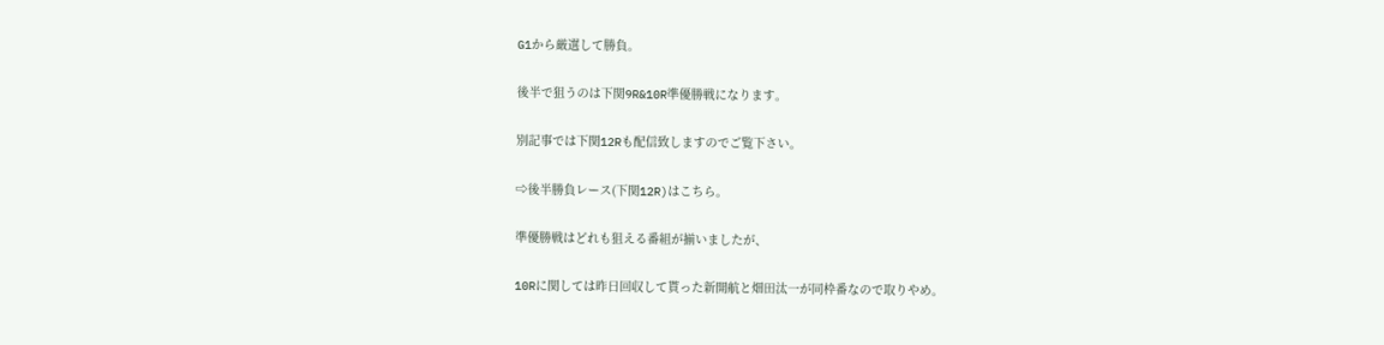G1から厳選して勝負。

後半で狙うのは下関9R&10R準優勝戦になります。

別記事では下関12Rも配信致しますのでご覧下さい。

⇨後半勝負レース(下関12R)はこちら。

準優勝戦はどれも狙える番組が揃いましたが、

10Rに関しては昨日回収して貰った新開航と畑田汰一が同枠番なので取りやめ。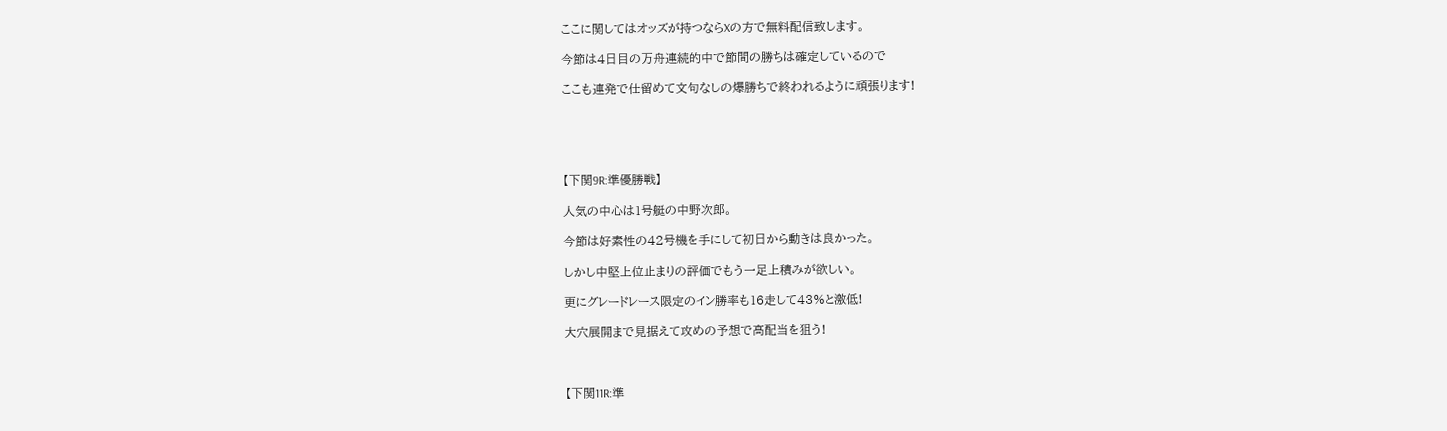ここに関してはオッズが持つならXの方で無料配信致します。

今節は4日目の万舟連続的中で節間の勝ちは確定しているので

ここも連発で仕留めて文句なしの爆勝ちで終われるように頑張ります!





【下関9R:準優勝戦】

人気の中心は1号艇の中野次郎。

今節は好素性の42号機を手にして初日から動きは良かった。

しかし中堅上位止まりの評価でもう一足上積みが欲しい。

更にグレードレース限定のイン勝率も16走して43%と激低!

大穴展開まで見据えて攻めの予想で高配当を狙う!



【下関11R:準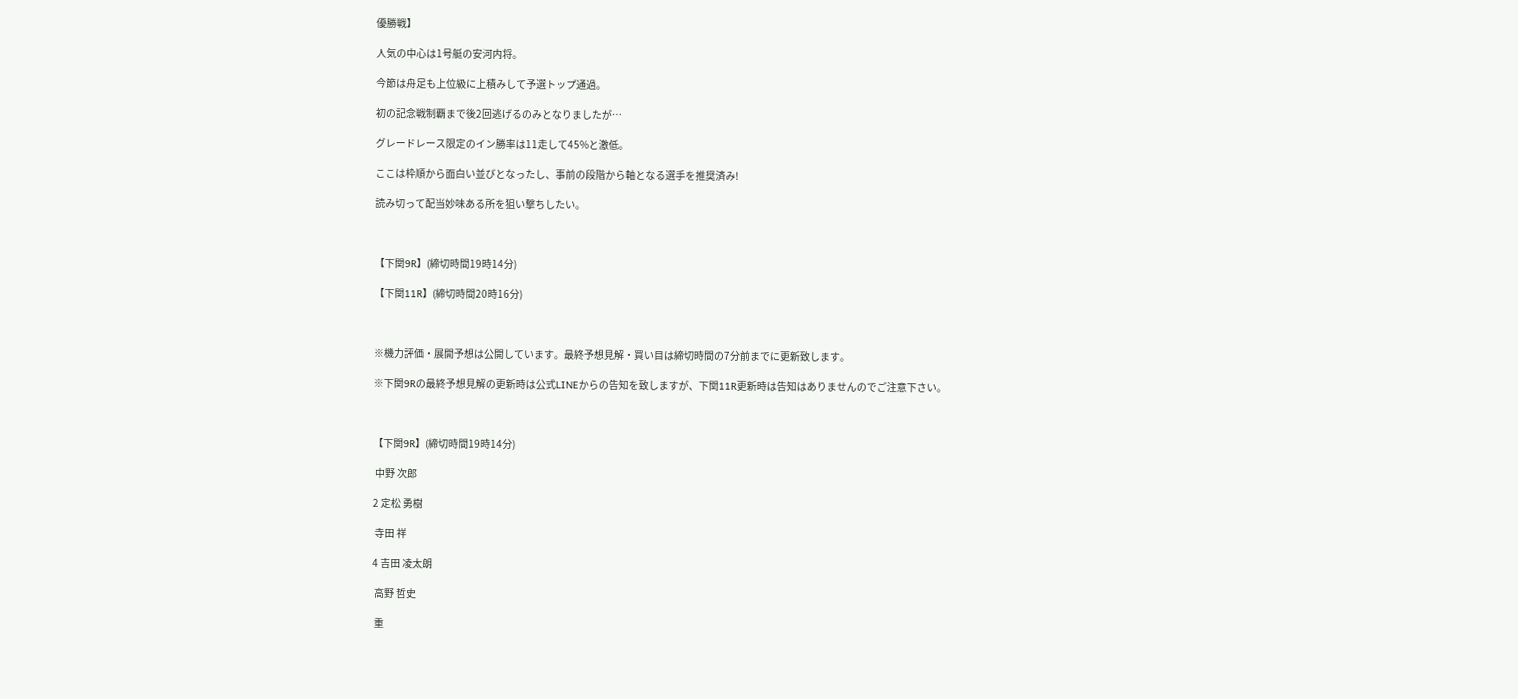優勝戦】

人気の中心は1号艇の安河内将。

今節は舟足も上位級に上積みして予選トップ通過。

初の記念戦制覇まで後2回逃げるのみとなりましたが…

グレードレース限定のイン勝率は11走して45%と激低。

ここは枠順から面白い並びとなったし、事前の段階から軸となる選手を推奨済み!

読み切って配当妙味ある所を狙い撃ちしたい。



【下関9R】(締切時間19時14分)

【下関11R】(締切時間20時16分)



※機力評価・展開予想は公開しています。最終予想見解・買い目は締切時間の7分前までに更新致します。

※下関9Rの最終予想見解の更新時は公式LINEからの告知を致しますが、下関11R更新時は告知はありませんのでご注意下さい。



【下関9R】(締切時間19時14分)

 中野 次郎

2 定松 勇樹

 寺田 祥

4 吉田 凌太朗

 高野 哲史

 重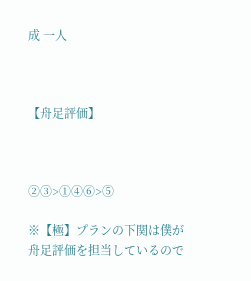成 一人



【舟足評価】



②③>①④⑥>⑤

※【極】プランの下関は僕が舟足評価を担当しているので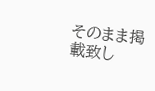そのまま掲載致し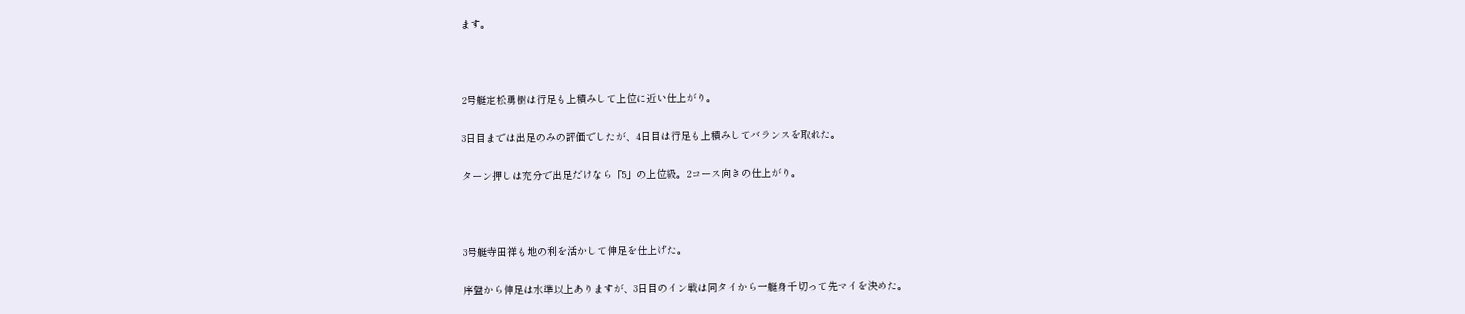ます。



2号艇定松勇樹は行足も上積みして上位に近い仕上がり。

3日目までは出足のみの評価でしたが、4日目は行足も上積みしてバランスを取れた。

ターン押しは充分で出足だけなら「5」の上位級。2コース向きの仕上がり。



3号艇寺田祥も地の利を活かして伸足を仕上げた。

序盤から伸足は水準以上ありますが、3日目のイン戦は同タイから一艇身千切って先マイを決めた。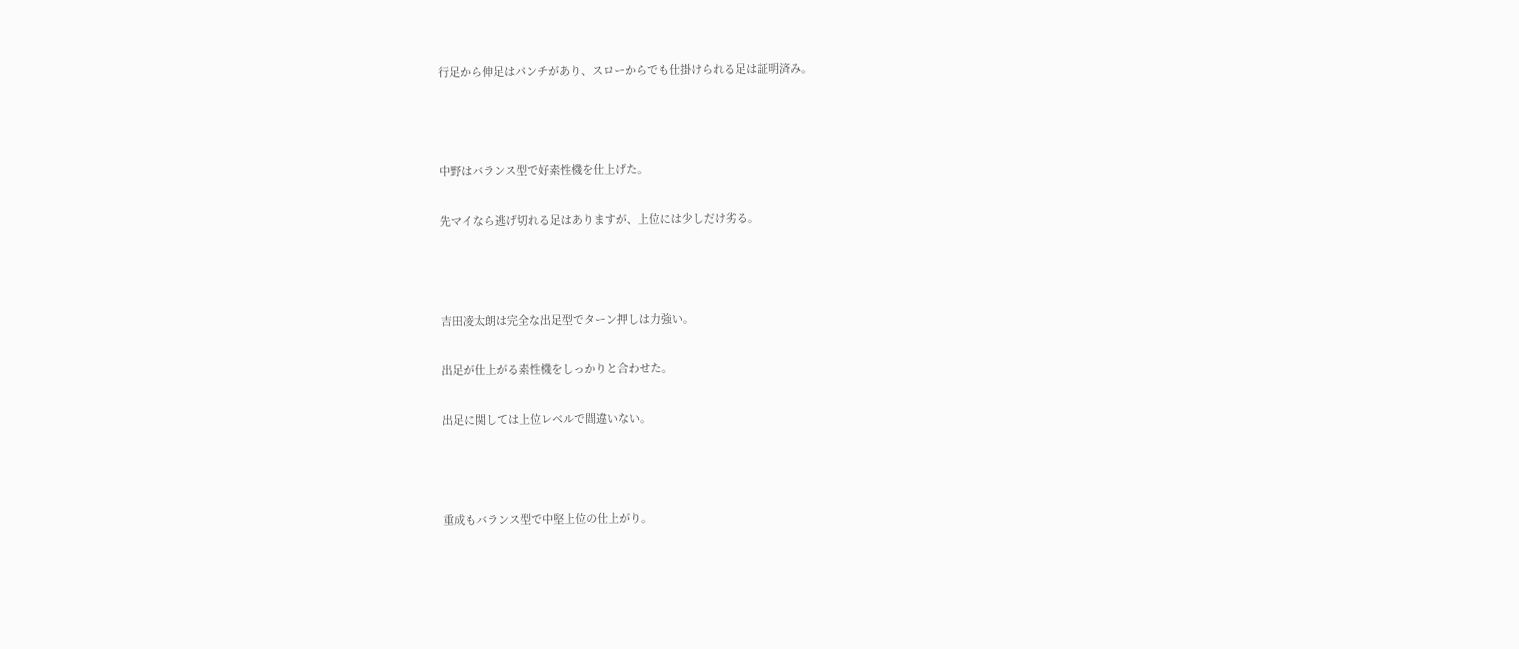行足から伸足はパンチがあり、スローからでも仕掛けられる足は証明済み。



中野はバランス型で好素性機を仕上げた。

先マイなら逃げ切れる足はありますが、上位には少しだけ劣る。



吉田凌太朗は完全な出足型でターン押しは力強い。

出足が仕上がる素性機をしっかりと合わせた。

出足に関しては上位レベルで間違いない。



重成もバランス型で中堅上位の仕上がり。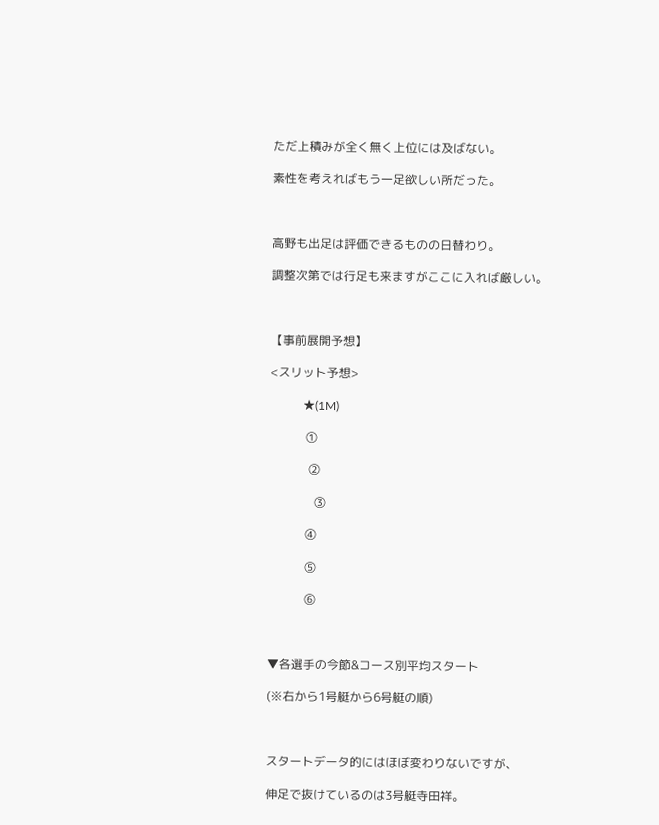ただ上積みが全く無く上位には及ばない。

素性を考えればもう一足欲しい所だった。



高野も出足は評価できるものの日替わり。

調整次第では行足も来ますがここに入れば厳しい。



【事前展開予想】

<スリット予想>

           ★(1M)

            ①

             ②

               ③

            ④

            ⑤

            ⑥



▼各選手の今節&コース別平均スタート

(※右から1号艇から6号艇の順)



スタートデータ的にはほぼ変わりないですが、

伸足で抜けているのは3号艇寺田祥。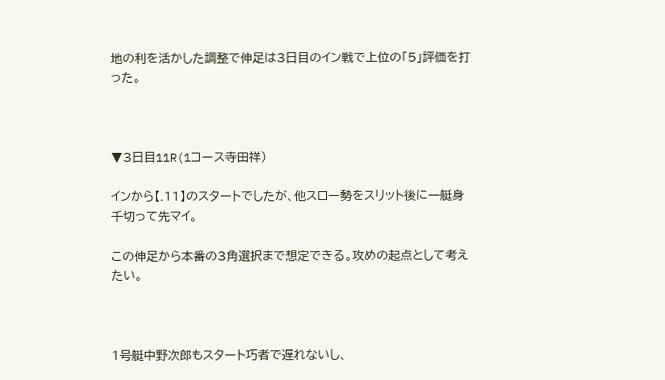地の利を活かした調整で伸足は3日目のイン戦で上位の「5」評価を打った。



▼3日目11R(1コース寺田祥)

インから【.11】のスタートでしたが、他スロー勢をスリット後に一艇身千切って先マイ。

この伸足から本番の3角選択まで想定できる。攻めの起点として考えたい。



1号艇中野次郎もスタート巧者で遅れないし、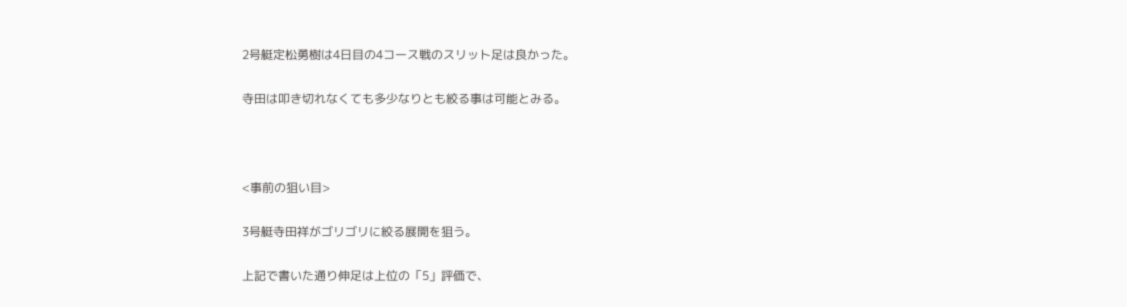2号艇定松勇樹は4日目の4コース戦のスリット足は良かった。

寺田は叩き切れなくても多少なりとも絞る事は可能とみる。



<事前の狙い目>

3号艇寺田祥がゴリゴリに絞る展開を狙う。

上記で書いた通り伸足は上位の「5」評価で、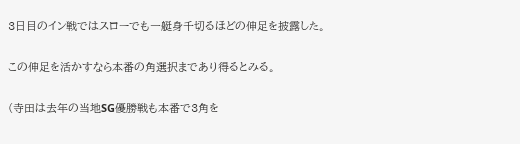3日目のイン戦ではスローでも一艇身千切るほどの伸足を披露した。

この伸足を活かすなら本番の角選択まであり得るとみる。

(寺田は去年の当地SG優勝戦も本番で3角を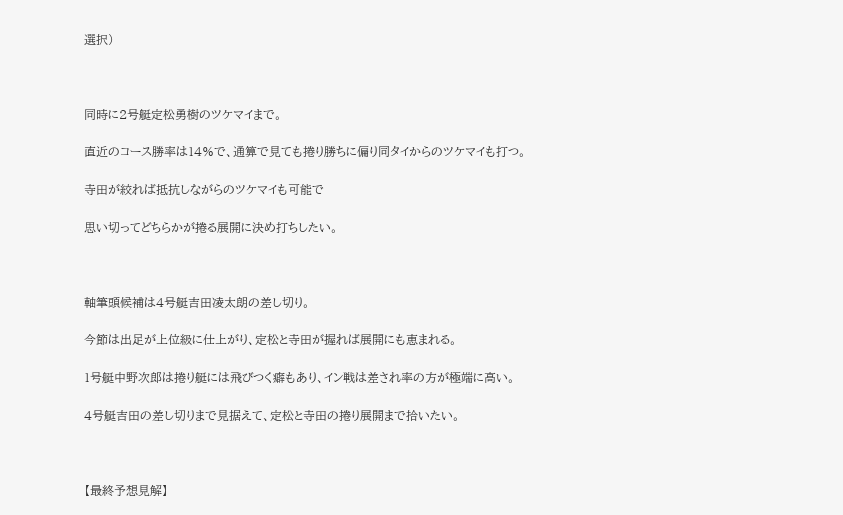選択)



同時に2号艇定松勇樹のツケマイまで。

直近のコース勝率は14%で、通算で見ても捲り勝ちに偏り同タイからのツケマイも打つ。

寺田が絞れば抵抗しながらのツケマイも可能で

思い切ってどちらかが捲る展開に決め打ちしたい。



軸筆頭候補は4号艇吉田凌太朗の差し切り。

今節は出足が上位級に仕上がり、定松と寺田が握れば展開にも恵まれる。

1号艇中野次郎は捲り艇には飛びつく癖もあり、イン戦は差され率の方が極端に高い。

4号艇吉田の差し切りまで見据えて、定松と寺田の捲り展開まで拾いたい。



【最終予想見解】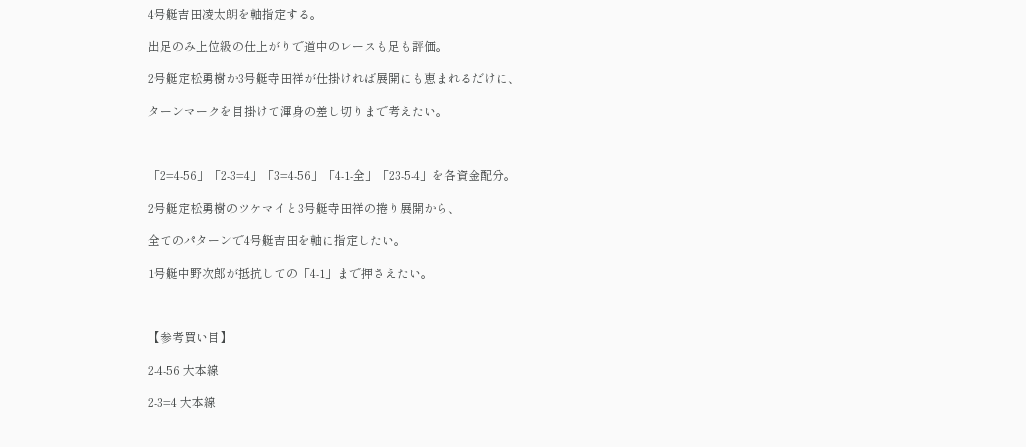4号艇吉田凌太朗を軸指定する。

出足のみ上位級の仕上がりで道中のレースも足も評価。

2号艇定松勇樹か3号艇寺田祥が仕掛ければ展開にも恵まれるだけに、

ターンマークを目掛けて渾身の差し切りまで考えたい。



「2=4-56」「2-3=4」「3=4-56」「4-1-全」「23-5-4」を各資金配分。

2号艇定松勇樹のツケマイと3号艇寺田祥の捲り展開から、

全てのパターンで4号艇吉田を軸に指定したい。

1号艇中野次郎が抵抗しての「4-1」まで押さえたい。



【参考買い目】

2-4-56 大本線

2-3=4 大本線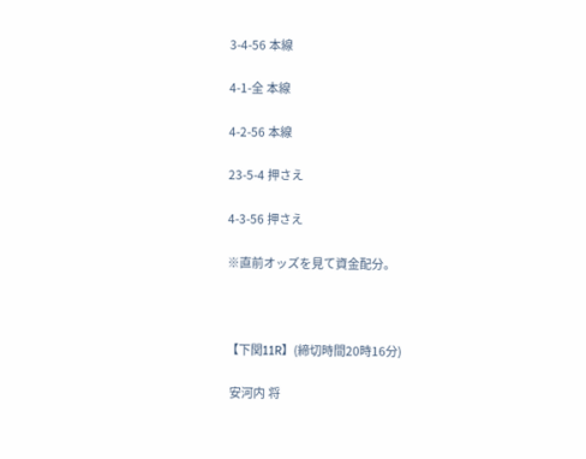3-4-56 本線

4-1-全 本線

4-2-56 本線

23-5-4 押さえ

4-3-56 押さえ

※直前オッズを見て資金配分。



【下関11R】(締切時間20時16分)

 安河内 将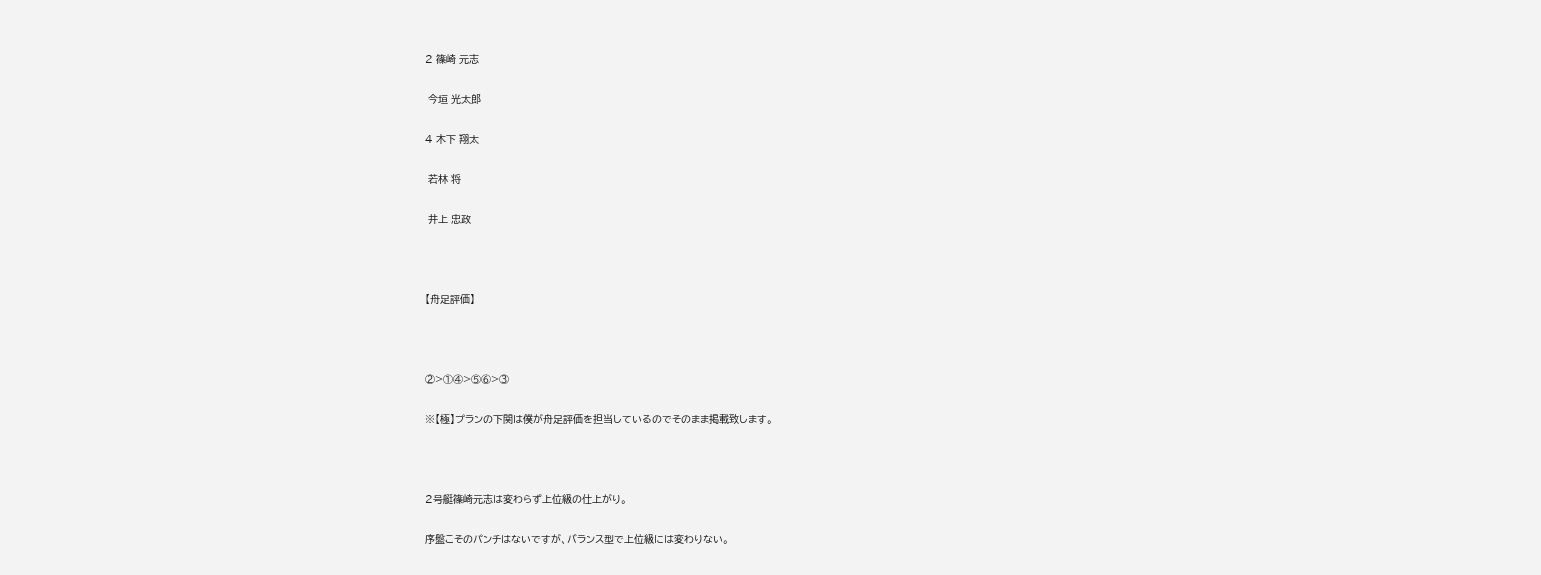2 篠崎 元志

 今垣 光太郎

4 木下 翔太

 若林 将

 井上 忠政



【舟足評価】



②>①④>⑤⑥>③

※【極】プランの下関は僕が舟足評価を担当しているのでそのまま掲載致します。



2号艇篠崎元志は変わらず上位級の仕上がり。

序盤こそのパンチはないですが、バランス型で上位級には変わりない。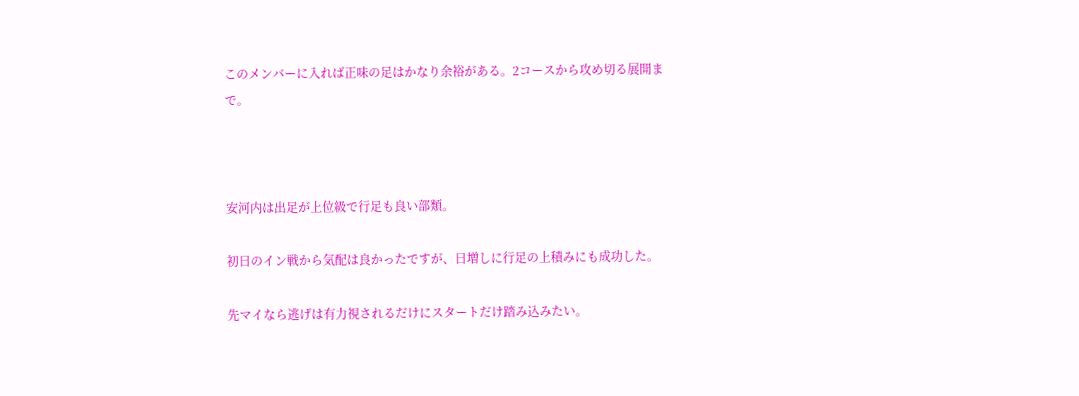このメンバーに入れば正味の足はかなり余裕がある。2コースから攻め切る展開まで。



安河内は出足が上位級で行足も良い部類。

初日のイン戦から気配は良かったですが、日増しに行足の上積みにも成功した。

先マイなら逃げは有力視されるだけにスタートだけ踏み込みたい。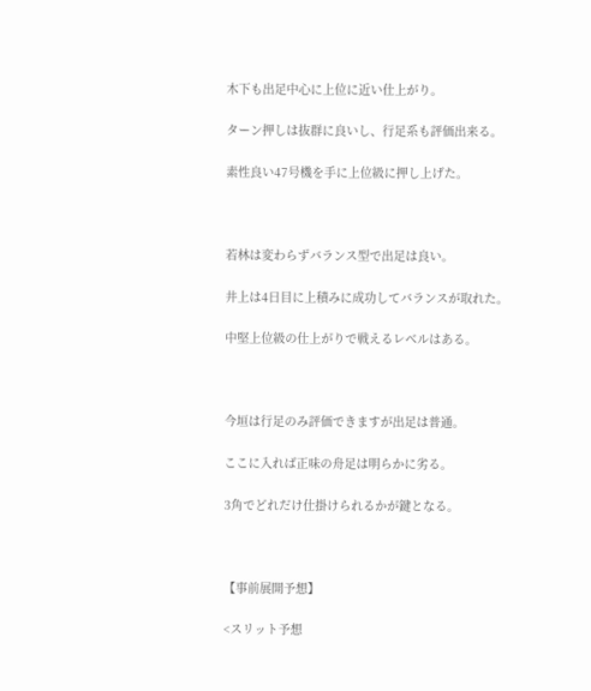木下も出足中心に上位に近い仕上がり。

ターン押しは抜群に良いし、行足系も評価出来る。

素性良い47号機を手に上位級に押し上げた。



若林は変わらずバランス型で出足は良い。

井上は4日目に上積みに成功してバランスが取れた。

中堅上位級の仕上がりで戦えるレベルはある。



今垣は行足のみ評価できますが出足は普通。

ここに入れば正味の舟足は明らかに劣る。

3角でどれだけ仕掛けられるかが鍵となる。



【事前展開予想】

<スリット予想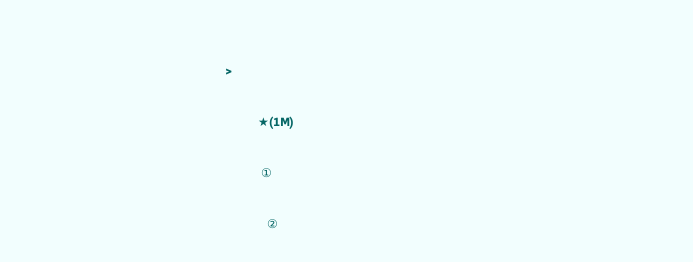>

           ★(1M)

            ①

              ②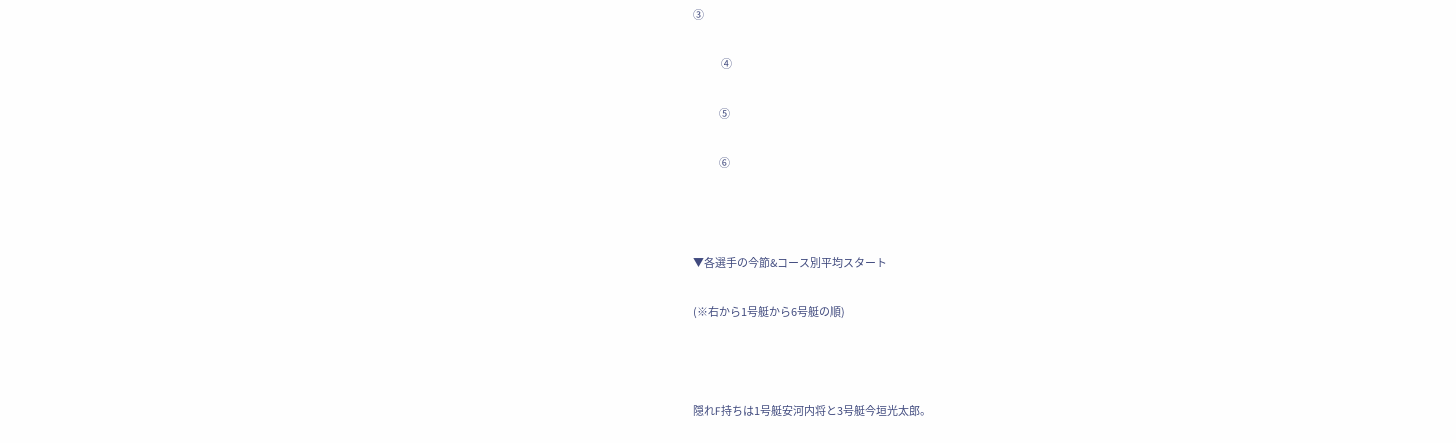③

              ④

             ⑤

             ⑥



▼各選手の今節&コース別平均スタート

(※右から1号艇から6号艇の順)



隠れF持ちは1号艇安河内将と3号艇今垣光太郎。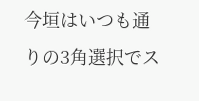今垣はいつも通りの3角選択でス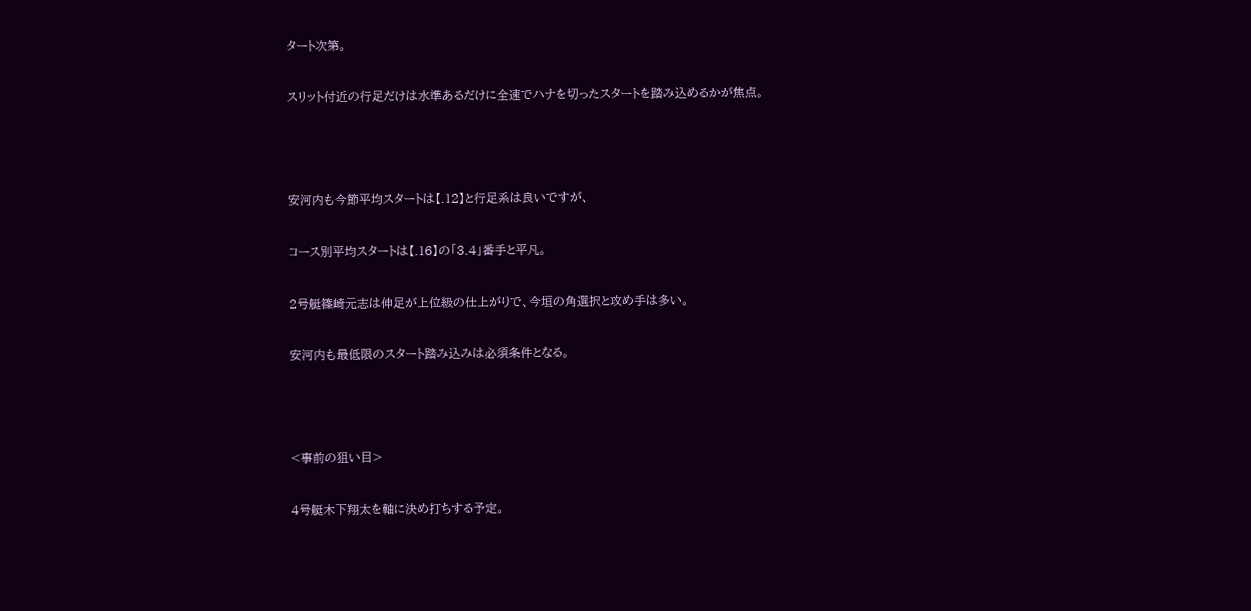タート次第。

スリット付近の行足だけは水準あるだけに全速でハナを切ったスタートを踏み込めるかが焦点。



安河内も今節平均スタートは【.12】と行足系は良いですが、

コース別平均スタートは【.16】の「3.4」番手と平凡。

2号艇篠崎元志は伸足が上位級の仕上がりで、今垣の角選択と攻め手は多い。

安河内も最低限のスタート踏み込みは必須条件となる。



<事前の狙い目>

4号艇木下翔太を軸に決め打ちする予定。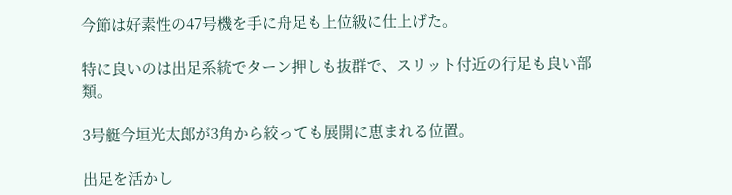今節は好素性の47号機を手に舟足も上位級に仕上げた。

特に良いのは出足系統でターン押しも抜群で、スリット付近の行足も良い部類。

3号艇今垣光太郎が3角から絞っても展開に恵まれる位置。

出足を活かし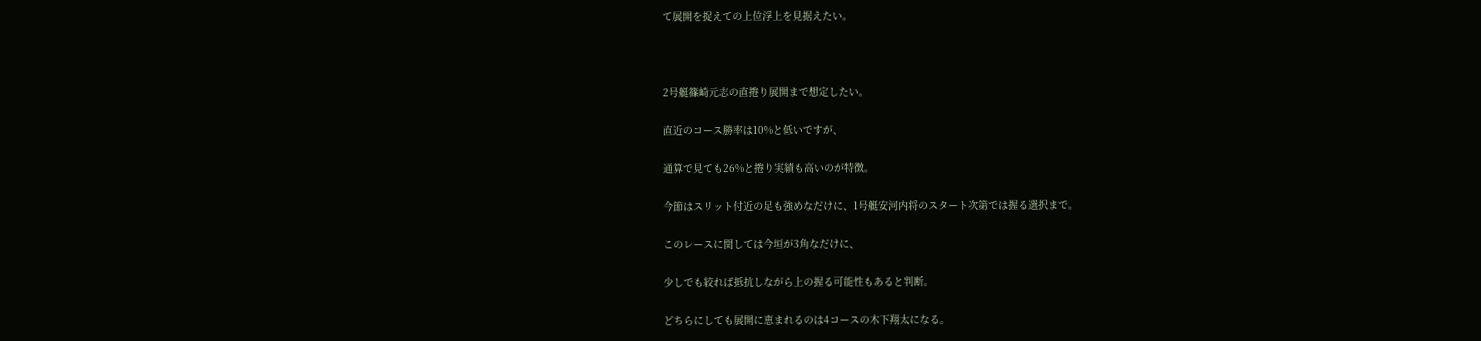て展開を捉えての上位浮上を見据えたい。



2号艇篠崎元志の直捲り展開まで想定したい。

直近のコース勝率は10%と低いですが、

通算で見ても26%と捲り実績も高いのが特徴。

今節はスリット付近の足も強めなだけに、1号艇安河内将のスタート次第では握る選択まで。

このレースに関しては今垣が3角なだけに、

少しでも絞れば抵抗しながら上の握る可能性もあると判断。

どちらにしても展開に恵まれるのは4コースの木下翔太になる。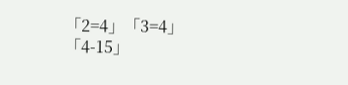「2=4」「3=4」「4-15」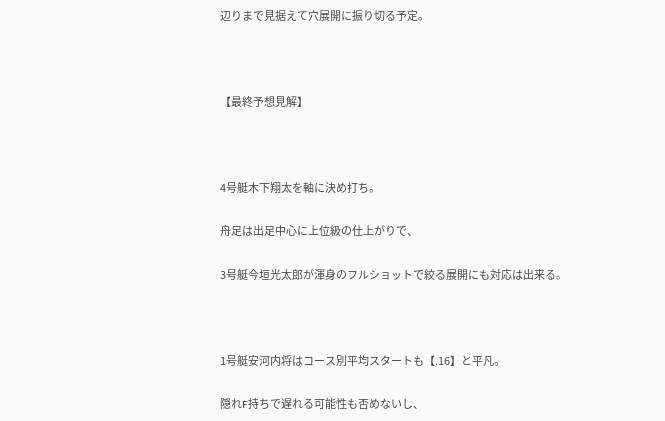辺りまで見据えて穴展開に振り切る予定。



【最終予想見解】



4号艇木下翔太を軸に決め打ち。

舟足は出足中心に上位級の仕上がりで、

3号艇今垣光太郎が渾身のフルショットで絞る展開にも対応は出来る。



1号艇安河内将はコース別平均スタートも【.16】と平凡。

隠れF持ちで遅れる可能性も否めないし、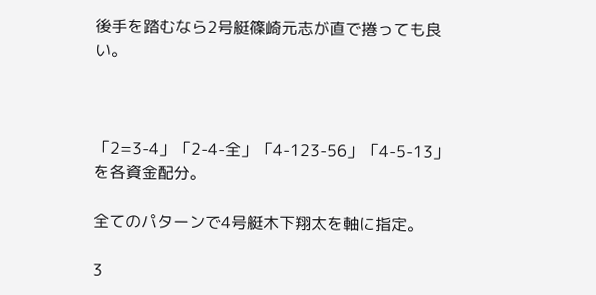後手を踏むなら2号艇篠崎元志が直で捲っても良い。



「2=3-4」「2-4-全」「4-123-56」「4-5-13」を各資金配分。

全てのパターンで4号艇木下翔太を軸に指定。

3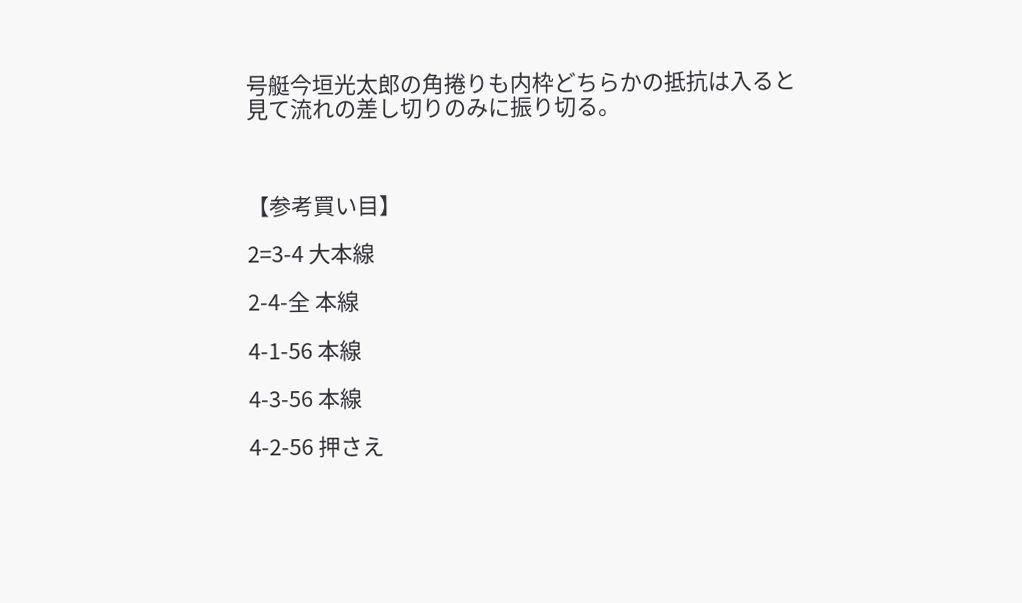号艇今垣光太郎の角捲りも内枠どちらかの抵抗は入ると見て流れの差し切りのみに振り切る。



【参考買い目】

2=3-4 大本線

2-4-全 本線

4-1-56 本線

4-3-56 本線

4-2-56 押さえ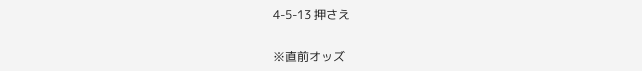4-5-13 押さえ

※直前オッズ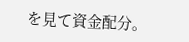を見て資金配分。